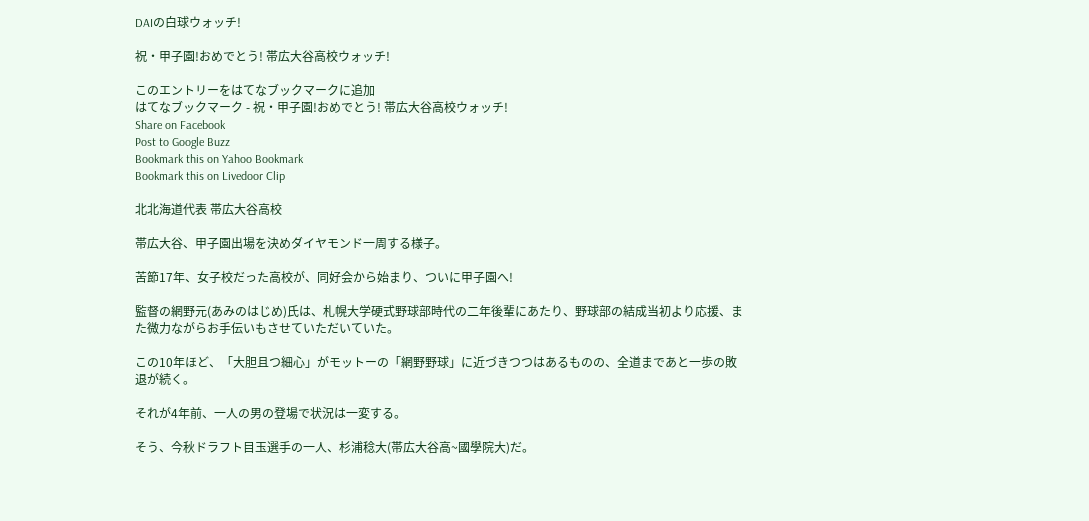DAIの白球ウォッチ!

祝・甲子園!おめでとう! 帯広大谷高校ウォッチ!

このエントリーをはてなブックマークに追加
はてなブックマーク - 祝・甲子園!おめでとう! 帯広大谷高校ウォッチ!
Share on Facebook
Post to Google Buzz
Bookmark this on Yahoo Bookmark
Bookmark this on Livedoor Clip

北北海道代表 帯広大谷高校

帯広大谷、甲子園出場を決めダイヤモンド一周する様子。

苦節17年、女子校だった高校が、同好会から始まり、ついに甲子園へ!

監督の網野元(あみのはじめ)氏は、札幌大学硬式野球部時代の二年後輩にあたり、野球部の結成当初より応援、また微力ながらお手伝いもさせていただいていた。

この10年ほど、「大胆且つ細心」がモットーの「網野野球」に近づきつつはあるものの、全道まであと一歩の敗退が続く。

それが4年前、一人の男の登場で状況は一変する。

そう、今秋ドラフト目玉選手の一人、杉浦稔大(帯広大谷高~國學院大)だ。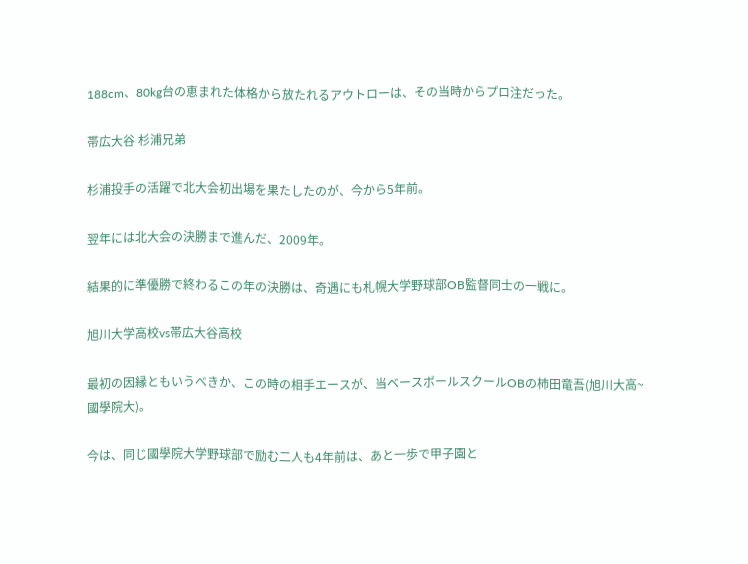188cm、80kg台の恵まれた体格から放たれるアウトローは、その当時からプロ注だった。

帯広大谷 杉浦兄弟

杉浦投手の活躍で北大会初出場を果たしたのが、今から5年前。

翌年には北大会の決勝まで進んだ、2009年。

結果的に準優勝で終わるこの年の決勝は、奇遇にも札幌大学野球部OB監督同士の一戦に。

旭川大学高校vs帯広大谷高校

最初の因縁ともいうべきか、この時の相手エースが、当ベースボールスクールOBの柿田竜吾(旭川大高~國學院大)。

今は、同じ國學院大学野球部で励む二人も4年前は、あと一歩で甲子園と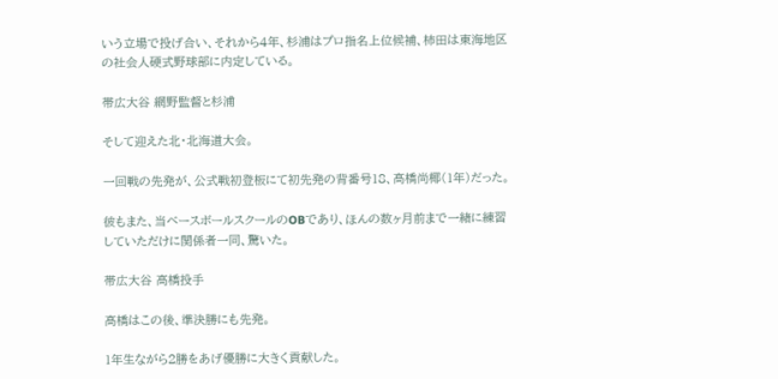いう立場で投げ合い、それから4年、杉浦はプロ指名上位候補、柿田は東海地区の社会人硬式野球部に内定している。

帯広大谷 網野監督と杉浦

そして迎えた北・北海道大会。

一回戦の先発が、公式戦初登板にて初先発の背番号18、高橋尚椰(1年)だった。

彼もまた、当ベースボールスクールのOBであり、ほんの数ヶ月前まで一緒に練習していただけに関係者一同、驚いた。

帯広大谷 高橋投手

高橋はこの後、準決勝にも先発。

1年生ながら2勝をあげ優勝に大きく貢献した。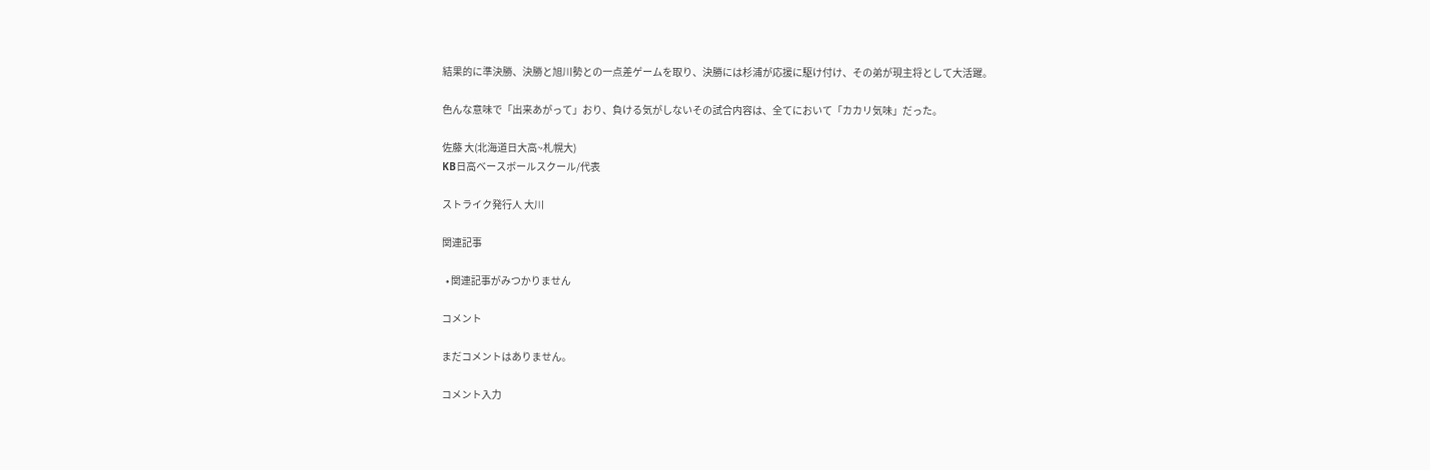結果的に準決勝、決勝と旭川勢との一点差ゲームを取り、決勝には杉浦が応援に駆け付け、その弟が現主将として大活躍。

色んな意味で「出来あがって」おり、負ける気がしないその試合内容は、全てにおいて「カカリ気味」だった。

佐藤 大(北海道日大高~札幌大)
KB日高ベースボールスクール/代表

ストライク発行人 大川

関連記事

  • 関連記事がみつかりません

コメント

まだコメントはありません。

コメント入力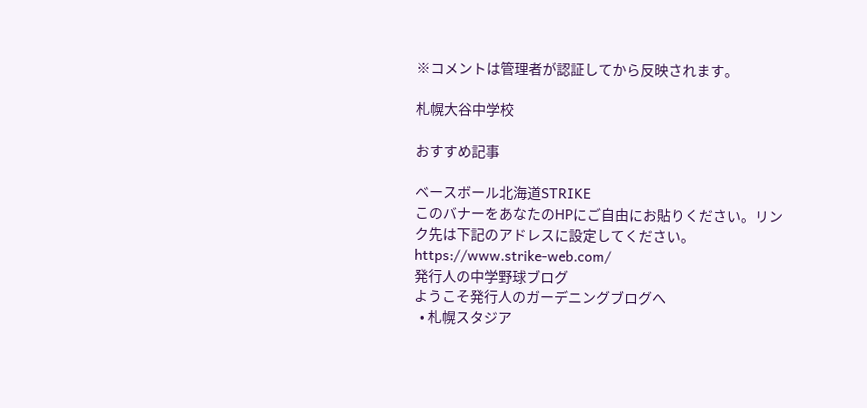※コメントは管理者が認証してから反映されます。

札幌大谷中学校

おすすめ記事

ベースボール北海道STRIKE
このバナーをあなたのHPにご自由にお貼りください。リンク先は下記のアドレスに設定してください。
https://www.strike-web.com/
発行人の中学野球ブログ
ようこそ発行人のガーデニングブログへ
  • 札幌スタジア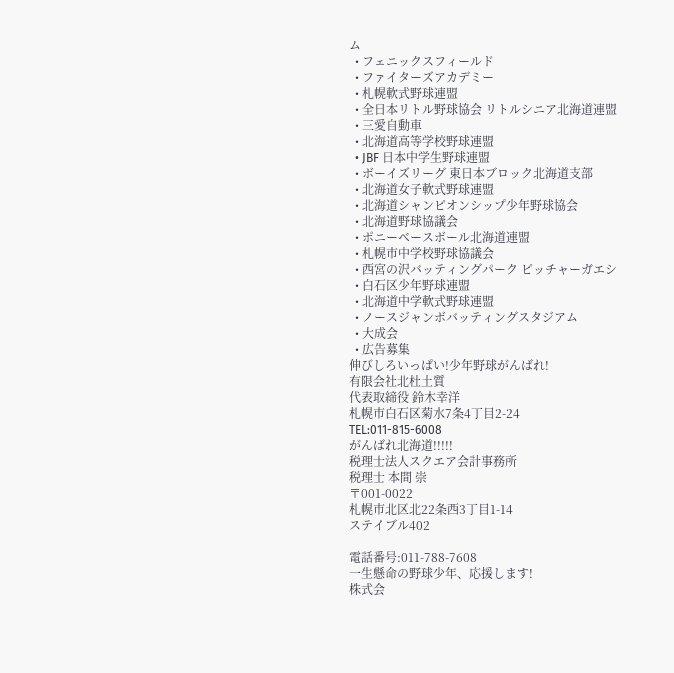ム
  • フェニックスフィールド
  • ファイターズアカデミー
  • 札幌軟式野球連盟
  • 全日本リトル野球協会 リトルシニア北海道連盟
  • 三愛自動車
  • 北海道高等学校野球連盟
  • JBF 日本中学生野球連盟
  • ボーイズリーグ 東日本ブロック北海道支部
  • 北海道女子軟式野球連盟
  • 北海道シャンピオンシップ少年野球協会
  • 北海道野球協議会
  • ポニーベースボール北海道連盟
  • 札幌市中学校野球協議会
  • 西宮の沢バッティングパーク ピッチャーガエシ
  • 白石区少年野球連盟
  • 北海道中学軟式野球連盟
  • ノースジャンボバッティングスタジアム
  • 大成会
  • 広告募集
伸びしろいっぱい!少年野球がんばれ!
有限会社北杜土質
代表取締役 鈴木幸洋
札幌市白石区菊水7条4丁目2-24
TEL:011-815-6008
がんばれ北海道!!!!!
税理士法人スクエア会計事務所
税理士 本間 崇
〒001-0022
札幌市北区北22条西3丁目1-14
ステイブル402

電話番号:011-788-7608
一生懸命の野球少年、応援します!
株式会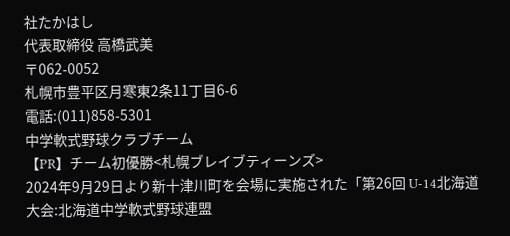社たかはし
代表取締役 高橋武美
〒062-0052
札幌市豊平区月寒東2条11丁目6-6
電話:(011)858-5301
中学軟式野球クラブチーム
【PR】チーム初優勝<札幌ブレイブティーンズ>
2024年9月29日より新十津川町を会場に実施された「第26回 U-14北海道大会:北海道中学軟式野球連盟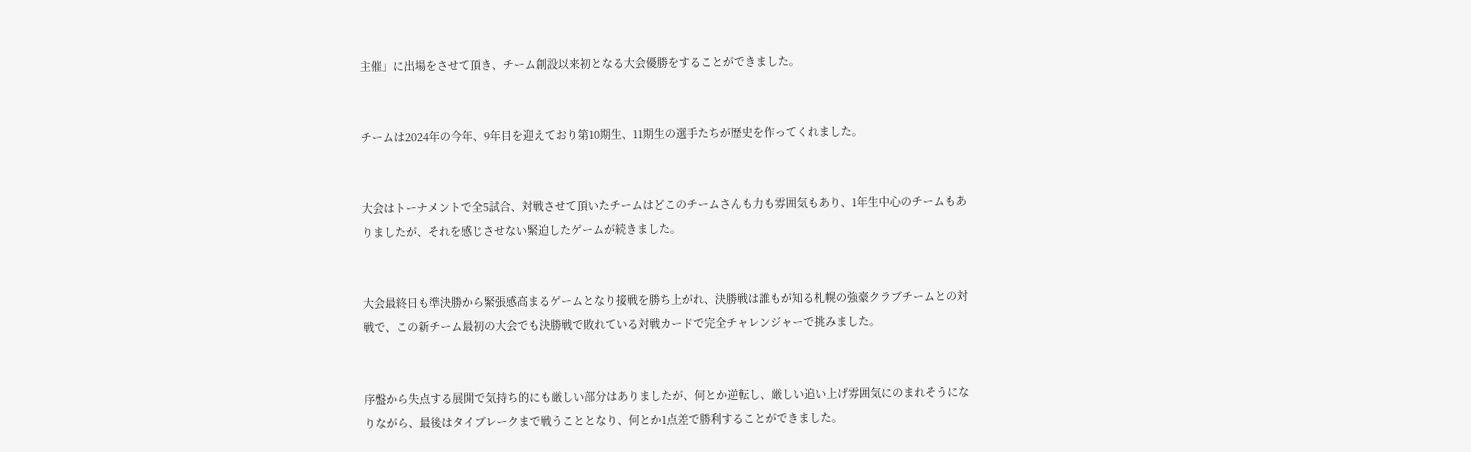主催」に出場をさせて頂き、チーム創設以来初となる大会優勝をすることができました。


チームは2024年の今年、9年目を迎えており第10期生、11期生の選手たちが歴史を作ってくれました。


大会はトーナメントで全5試合、対戦させて頂いたチームはどこのチームさんも力も雰囲気もあり、1年生中心のチームもありましたが、それを感じさせない緊迫したゲームが続きました。


大会最終日も準決勝から緊張感高まるゲームとなり接戦を勝ち上がれ、決勝戦は誰もが知る札幌の強豪クラブチームとの対戦で、この新チーム最初の大会でも決勝戦で敗れている対戦カードで完全チャレンジャーで挑みました。


序盤から失点する展開で気持ち的にも厳しい部分はありましたが、何とか逆転し、厳しい追い上げ雰囲気にのまれそうになりながら、最後はタイブレークまで戦うこととなり、何とか1点差で勝利することができました。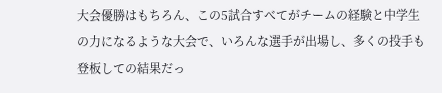大会優勝はもちろん、この5試合すべてがチームの経験と中学生の力になるような大会で、いろんな選手が出場し、多くの投手も登板しての結果だっ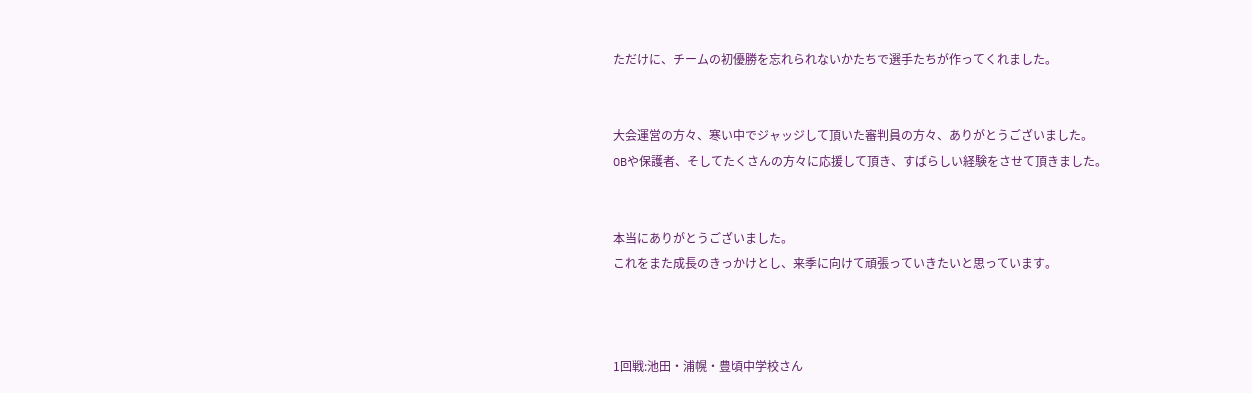ただけに、チームの初優勝を忘れられないかたちで選手たちが作ってくれました。


大会運営の方々、寒い中でジャッジして頂いた審判員の方々、ありがとうございました。
OBや保護者、そしてたくさんの方々に応援して頂き、すばらしい経験をさせて頂きました。


本当にありがとうございました。
これをまた成長のきっかけとし、来季に向けて頑張っていきたいと思っています。



1回戦:池田・浦幌・豊頃中学校さん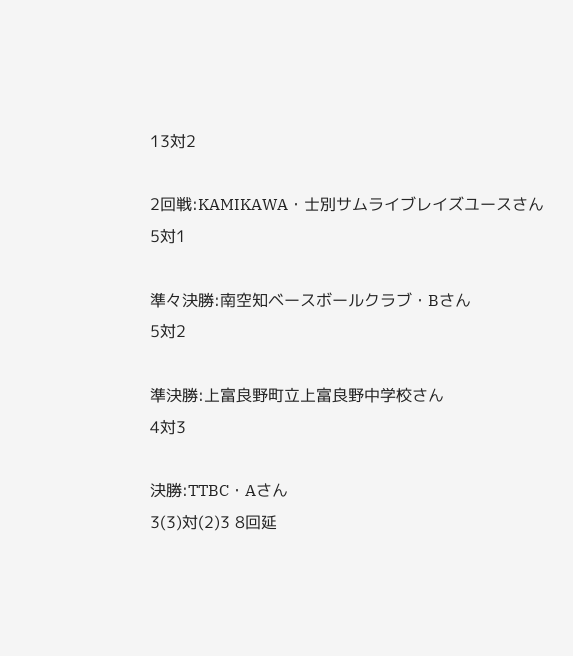13対2

2回戦:KAMIKAWA・士別サムライブレイズユースさん
5対1

準々決勝:南空知ベースボールクラブ・Bさん
5対2

準決勝:上富良野町立上富良野中学校さん
4対3

決勝:TTBC・Aさん
3(3)対(2)3 8回延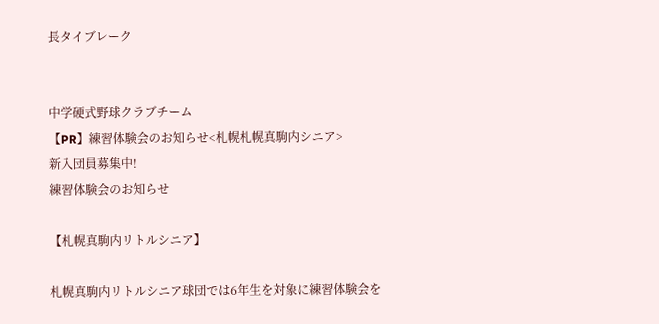長タイブレーク


中学硬式野球クラブチーム
【PR】練習体験会のお知らせ<札幌札幌真駒内シニア>
新入団員募集中!
練習体験会のお知らせ

【札幌真駒内リトルシニア】

札幌真駒内リトルシニア球団では6年生を対象に練習体験会を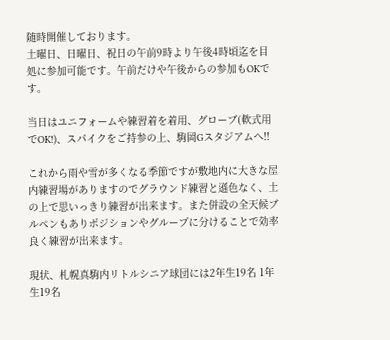随時開催しております。
土曜日、日曜日、祝日の午前9時より午後4時頃迄を目処に参加可能です。午前だけや午後からの参加もOKです。

当日はユニフォームや練習着を着用、グローブ(軟式用でOK!)、スパイクをご持参の上、駒岡Gスタジアムへ!!

これから雨や雪が多くなる季節ですが敷地内に大きな屋内練習場がありますのでグラウンド練習と遜色なく、土の上で思いっきり練習が出来ます。また併設の全天候ブルペンもありポジションやグループに分けることで効率良く練習が出来ます。

現状、札幌真駒内リトルシニア球団には2年生19名 1年生19名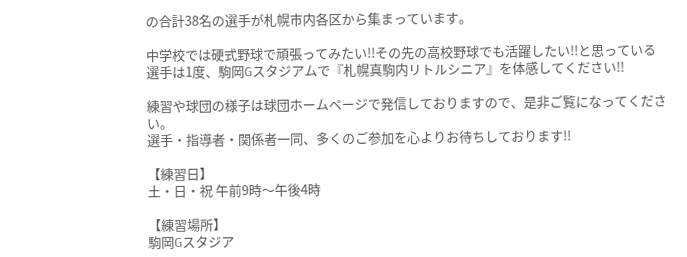の合計38名の選手が札幌市内各区から集まっています。

中学校では硬式野球で頑張ってみたい!!その先の高校野球でも活躍したい!!と思っている選手は1度、駒岡Gスタジアムで『札幌真駒内リトルシニア』を体感してください!!

練習や球団の様子は球団ホームページで発信しておりますので、是非ご覧になってください。
選手・指導者・関係者一同、多くのご参加を心よりお待ちしております!!

【練習日】
土・日・祝 午前9時〜午後4時

【練習場所】
駒岡Gスタジア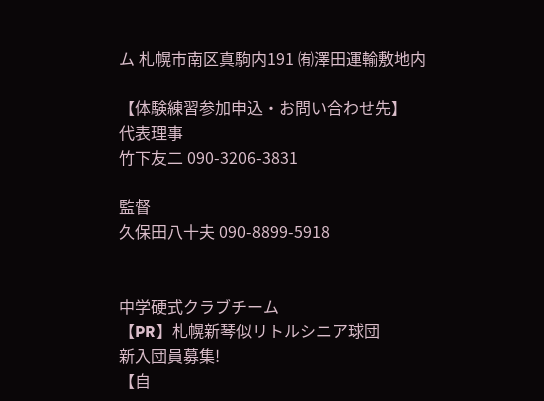ム 札幌市南区真駒内191 ㈲澤田運輸敷地内

【体験練習参加申込・お問い合わせ先】
代表理事
竹下友二 090-3206-3831

監督
久保田八十夫 090-8899-5918


中学硬式クラブチーム
【PR】札幌新琴似リトルシニア球団
新入団員募集!
【自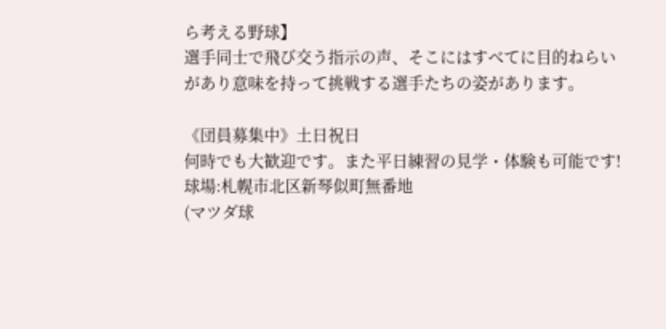ら考える野球】
選手同士で飛び交う指示の声、そこにはすべてに目的ねらいがあり意味を持って挑戦する選手たちの姿があります。

《団員募集中》土日祝日
何時でも大歓迎です。また平日練習の見学・体験も可能です!
球場:札幌市北区新琴似町無番地
(マツダ球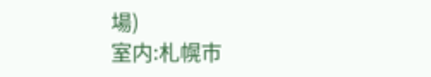場)
室内:札幌市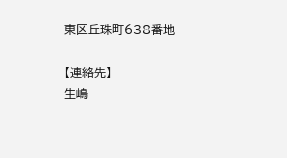東区丘珠町638番地

【連絡先】
生嶋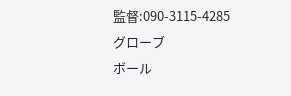監督:090-3115-4285
グローブ
ボール